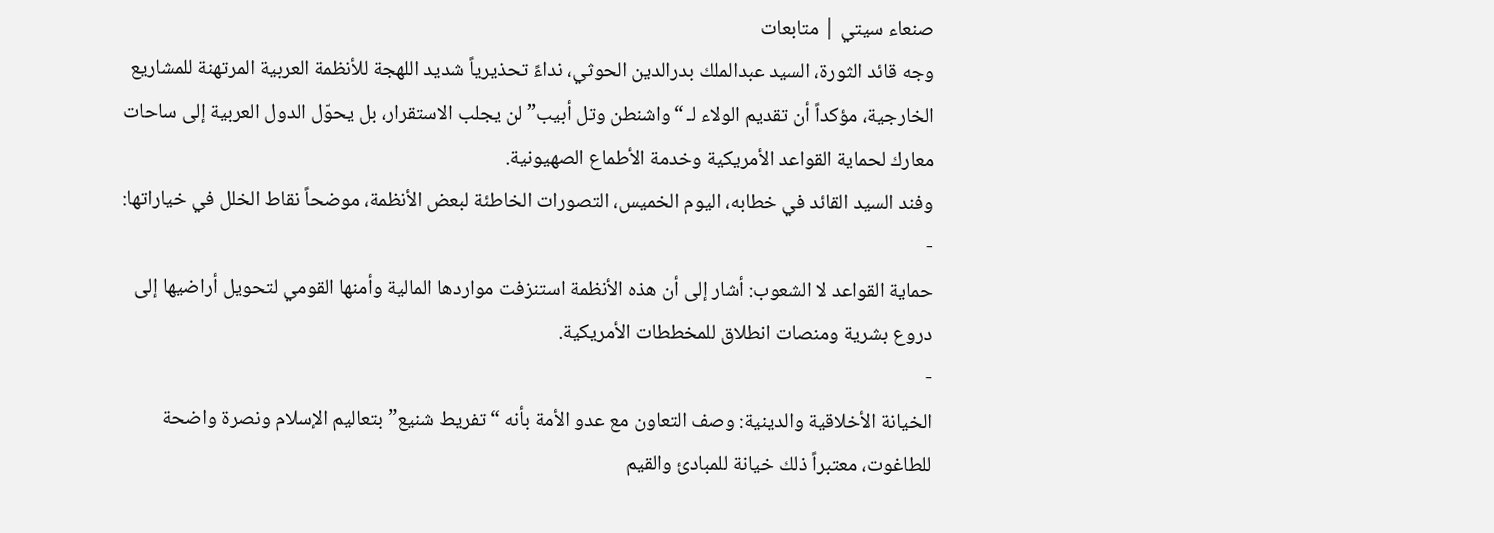صنعاء سيتي | متابعات
وجه قائد الثورة، السيد عبدالملك بدرالدين الحوثي، نداءً تحذيرياً شديد اللهجة للأنظمة العربية المرتهنة للمشاريع الخارجية، مؤكداً أن تقديم الولاء لـ “واشنطن وتل أبيب” لن يجلب الاستقرار، بل يحوّل الدول العربية إلى ساحات معارك لحماية القواعد الأمريكية وخدمة الأطماع الصهيونية.
وفند السيد القائد في خطابه، اليوم الخميس، التصورات الخاطئة لبعض الأنظمة، موضحاً نقاط الخلل في خياراتها:
-
حماية القواعد لا الشعوب: أشار إلى أن هذه الأنظمة استنزفت مواردها المالية وأمنها القومي لتحويل أراضيها إلى دروع بشرية ومنصات انطلاق للمخططات الأمريكية.
-
الخيانة الأخلاقية والدينية: وصف التعاون مع عدو الأمة بأنه “تفريط شنيع” بتعاليم الإسلام ونصرة واضحة للطاغوت، معتبراً ذلك خيانة للمبادئ والقيم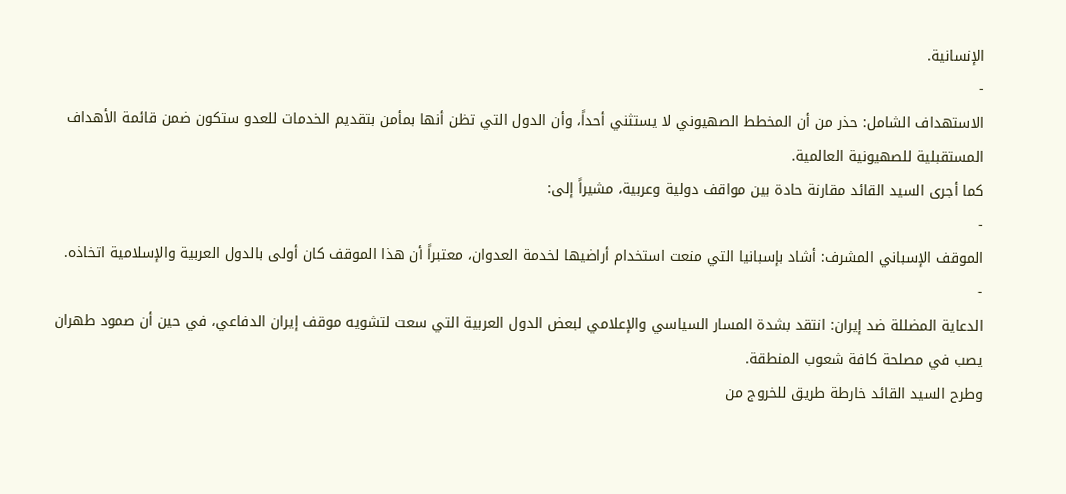الإنسانية.
-
الاستهداف الشامل: حذر من أن المخطط الصهيوني لا يستثني أحداً، وأن الدول التي تظن أنها بمأمن بتقديم الخدمات للعدو ستكون ضمن قائمة الأهداف المستقبلية للصهيونية العالمية.
كما أجرى السيد القائد مقارنة حادة بين مواقف دولية وعربية، مشيراً إلى:
-
الموقف الإسباني المشرف: أشاد بإسبانيا التي منعت استخدام أراضيها لخدمة العدوان، معتبراً أن هذا الموقف كان أولى بالدول العربية والإسلامية اتخاذه.
-
الدعاية المضللة ضد إيران: انتقد بشدة المسار السياسي والإعلامي لبعض الدول العربية التي سعت لتشويه موقف إيران الدفاعي، في حين أن صمود طهران يصب في مصلحة كافة شعوب المنطقة.
وطرح السيد القائد خارطة طريق للخروج من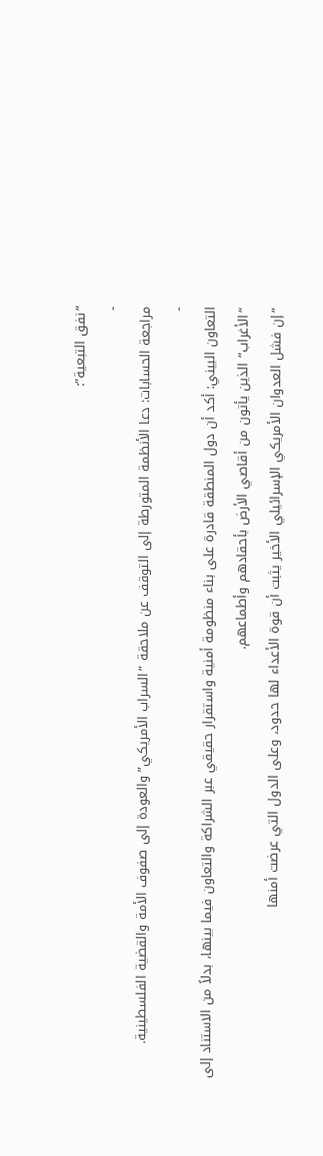“نفق التبعية”:
-
مراجعة الحسابات: دعا الأنظمة المتورطة إلى التوقف عن ملاحقة “السراب الأمريكي” والعودة إلى صفوف الأمة والقضية الفلسطينية.
-
التعاون البيني: أكد أن دول المنطقة قادرة على بناء منظومة أمنية واستقرار حقيقي عبر الشراكة والتعاون فيما بينها، بدلاً من الاستناد إلى “الأغراب” الذين يأتون من أقاصي الأرض بأحقادهم وأطماعهم.
“إن فشل العدوان الأمريكي الإسرائيلي الأخير يثبت أن قوة الأعداء لها حدود، وعلى الدول التي عرضت أمنها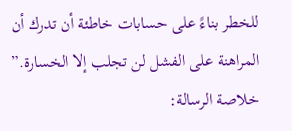للخطر بناءً على حسابات خاطئة أن تدرك أن المراهنة على الفشل لن تجلب إلا الخسارة.”
خلاصة الرسالة: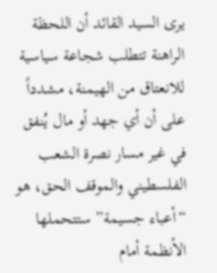يرى السيد القائد أن اللحظة الراهنة تتطلب شجاعة سياسية للانعتاق من الهيمنة، مشدداً على أن أي جهد أو مال يُنفق في غير مسار نصرة الشعب الفلسطيني والموقف الحق، هو “أعباء جسيمة” ستتحملها الأنظمة أمام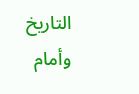التاريخ وأمام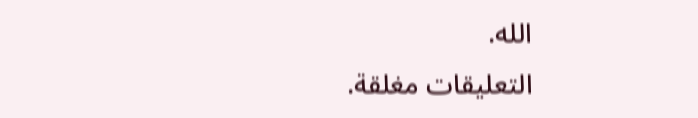الله.
التعليقات مغلقة.